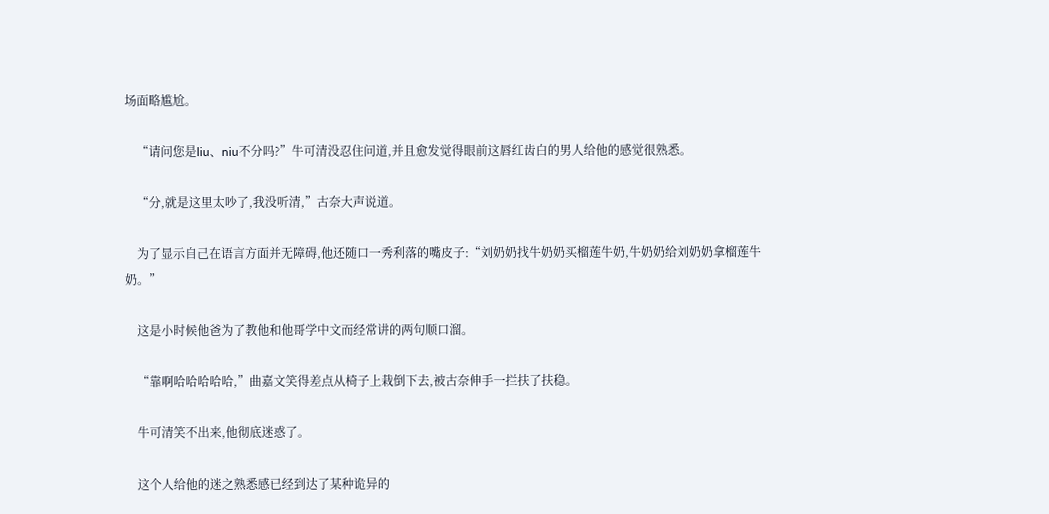场面略尴尬。

    “请问您是liu、niu不分吗?”牛可清没忍住问道,并且愈发觉得眼前这唇红齿白的男人给他的感觉很熟悉。

    “分,就是这里太吵了,我没听清,”古奈大声说道。

    为了显示自己在语言方面并无障碍,他还随口一秀利落的嘴皮子:“刘奶奶找牛奶奶买榴莲牛奶,牛奶奶给刘奶奶拿榴莲牛奶。”

    这是小时候他爸为了教他和他哥学中文而经常讲的两句顺口溜。

    “靠啊哈哈哈哈哈,”曲嘉文笑得差点从椅子上栽倒下去,被古奈伸手一拦扶了扶稳。

    牛可清笑不出来,他彻底迷惑了。

    这个人给他的迷之熟悉感已经到达了某种诡异的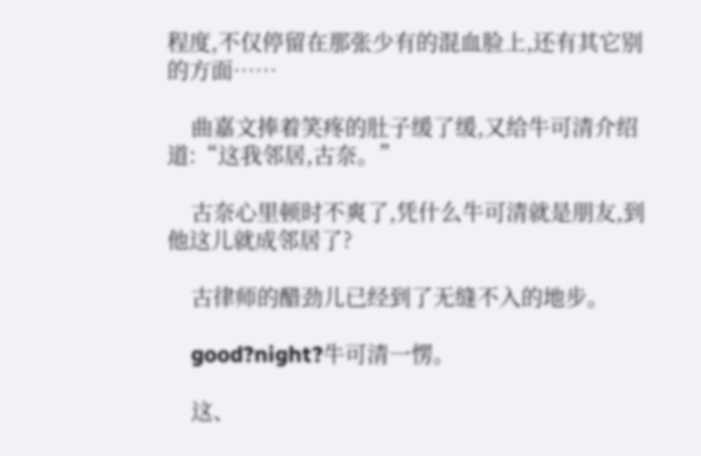程度,不仅停留在那张少有的混血脸上,还有其它别的方面……

    曲嘉文捧着笑疼的肚子缓了缓,又给牛可清介绍道:“这我邻居,古奈。”

    古奈心里顿时不爽了,凭什么牛可清就是朋友,到他这儿就成邻居了?

    古律师的醋劲儿已经到了无缝不入的地步。

    good?night?牛可清一愣。

    这、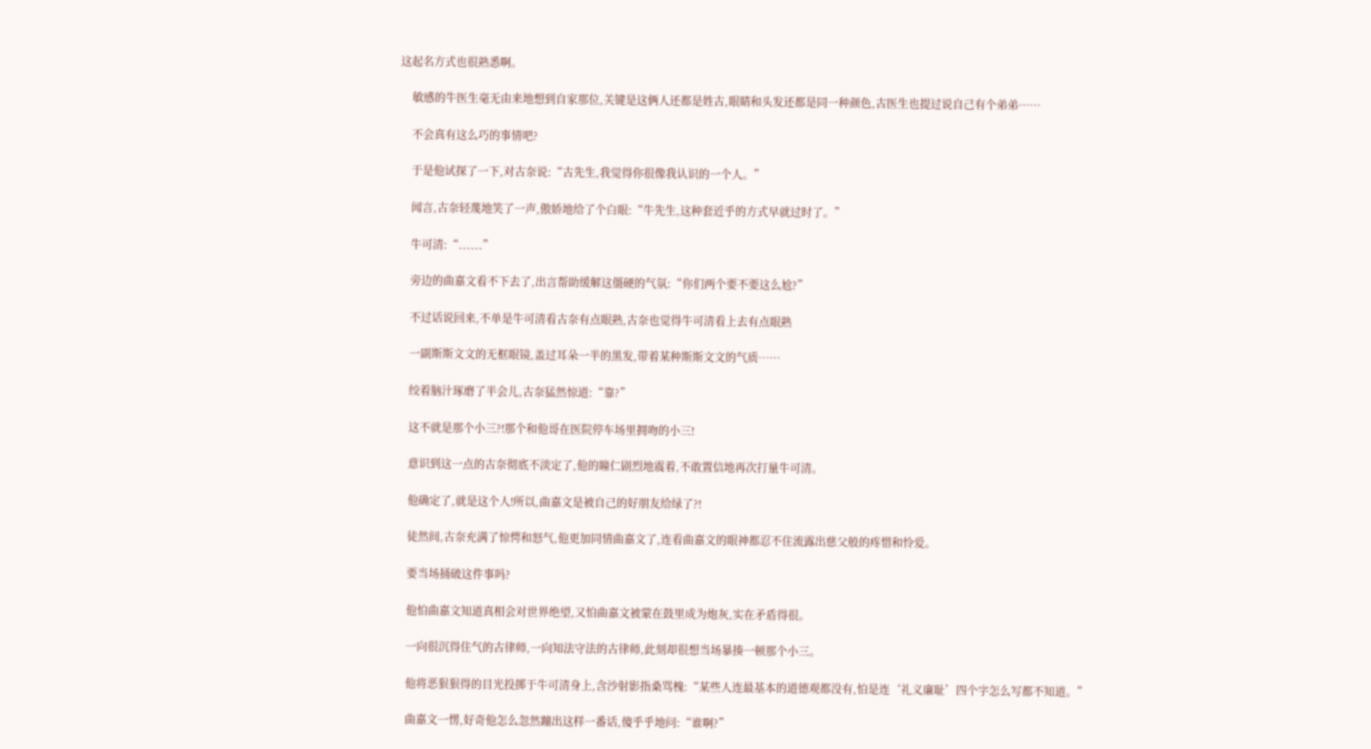这起名方式也很熟悉啊。

    敏感的牛医生毫无由来地想到自家那位,关键是这俩人还都是姓古,眼睛和头发还都是同一种颜色,古医生也提过说自己有个弟弟……

    不会真有这么巧的事情吧?

    于是他试探了一下,对古奈说:“古先生,我觉得你很像我认识的一个人。”

    闻言,古奈轻蔑地笑了一声,傲娇地给了个白眼:“牛先生,这种套近乎的方式早就过时了。”

    牛可清:“......”

    旁边的曲嘉文看不下去了,出言帮助缓解这僵硬的气氛:“你们两个要不要这么尬?”

    不过话说回来,不单是牛可清看古奈有点眼熟,古奈也觉得牛可清看上去有点眼熟

    一副斯斯文文的无框眼镜,盖过耳朵一半的黑发,带着某种斯斯文文的气质……

    绞着脑汁琢磨了半会儿,古奈猛然惊道:“靠?”

    这不就是那个小三?!那个和他哥在医院停车场里拥吻的小三!

    意识到这一点的古奈彻底不淡定了,他的瞳仁剧烈地震着,不敢置信地再次打量牛可清。

    他确定了,就是这个人!所以,曲嘉文是被自己的好朋友给绿了?!

    徒然间,古奈充满了惊愕和怒气,他更加同情曲嘉文了,连看曲嘉文的眼神都忍不住流露出慈父般的疼惜和怜爱。

    要当场捅破这件事吗?

    他怕曲嘉文知道真相会对世界绝望,又怕曲嘉文被蒙在鼓里成为炮灰,实在矛盾得很。

    一向很沉得住气的古律师,一向知法守法的古律师,此刻却很想当场暴揍一顿那个小三。

    他将恶狠狠得的目光投掷于牛可清身上,含沙射影指桑骂槐:“某些人连最基本的道德观都没有,怕是连‘礼义廉耻’四个字怎么写都不知道。”

    曲嘉文一愣,好奇他怎么忽然蹦出这样一番话,傻乎乎地问:“谁啊?”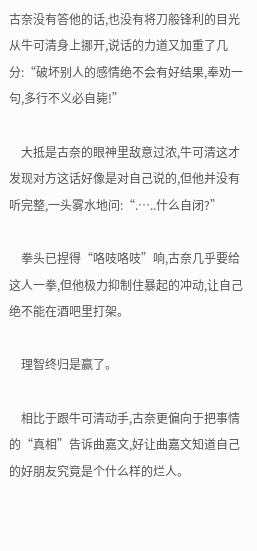古奈没有答他的话,也没有将刀般锋利的目光从牛可清身上挪开,说话的力道又加重了几分:“破坏别人的感情绝不会有好结果,奉劝一句,多行不义必自毙!”

    大抵是古奈的眼神里敌意过浓,牛可清这才发现对方这话好像是对自己说的,但他并没有听完整,一头雾水地问:“.…..什么自闭?”

    拳头已捏得“咯吱咯吱”响,古奈几乎要给这人一拳,但他极力抑制住暴起的冲动,让自己绝不能在酒吧里打架。

    理智终归是赢了。

    相比于跟牛可清动手,古奈更偏向于把事情的“真相”告诉曲嘉文,好让曲嘉文知道自己的好朋友究竟是个什么样的烂人。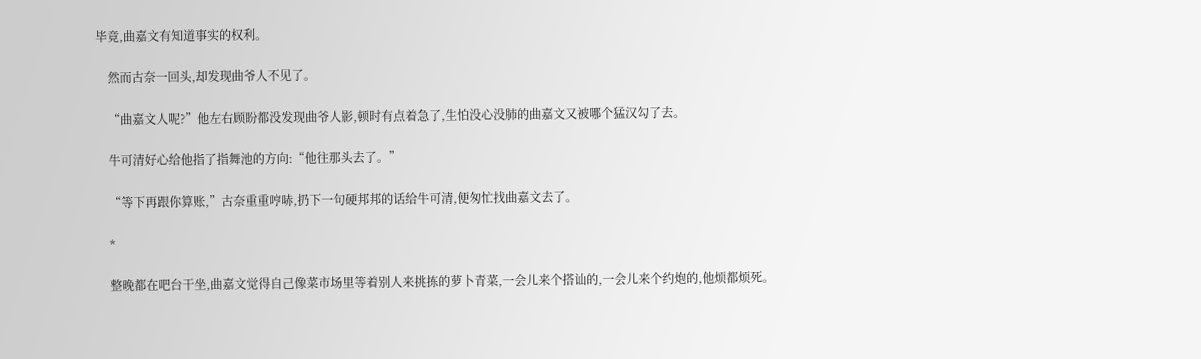毕竟,曲嘉文有知道事实的权利。

    然而古奈一回头,却发现曲爷人不见了。

    “曲嘉文人呢?”他左右顾盼都没发现曲爷人影,顿时有点着急了,生怕没心没肺的曲嘉文又被哪个猛汉勾了去。

    牛可清好心给他指了指舞池的方向:“他往那头去了。”

    “等下再跟你算账,”古奈重重哼哧,扔下一句硬邦邦的话给牛可清,便匆忙找曲嘉文去了。

    *

    整晚都在吧台干坐,曲嘉文觉得自己像菜市场里等着别人来挑拣的萝卜青菜,一会儿来个搭讪的,一会儿来个约炮的,他烦都烦死。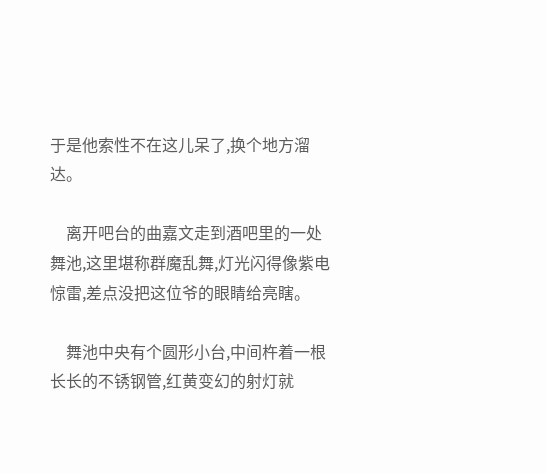于是他索性不在这儿呆了,换个地方溜达。

    离开吧台的曲嘉文走到酒吧里的一处舞池,这里堪称群魔乱舞,灯光闪得像紫电惊雷,差点没把这位爷的眼睛给亮瞎。

    舞池中央有个圆形小台,中间杵着一根长长的不锈钢管,红黄变幻的射灯就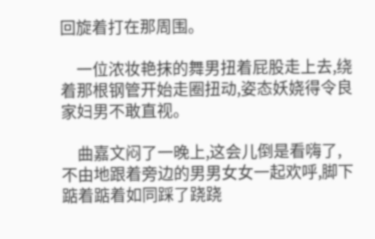回旋着打在那周围。

    一位浓妆艳抹的舞男扭着屁股走上去,绕着那根钢管开始走圈扭动,姿态妖娆得令良家妇男不敢直视。

    曲嘉文闷了一晚上,这会儿倒是看嗨了,不由地跟着旁边的男男女女一起欢呼,脚下踮着踮着如同踩了跷跷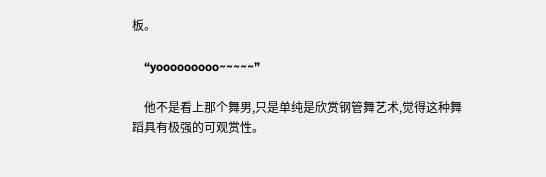板。

    “yooooooooo~~~~~”

    他不是看上那个舞男,只是单纯是欣赏钢管舞艺术,觉得这种舞蹈具有极强的可观赏性。